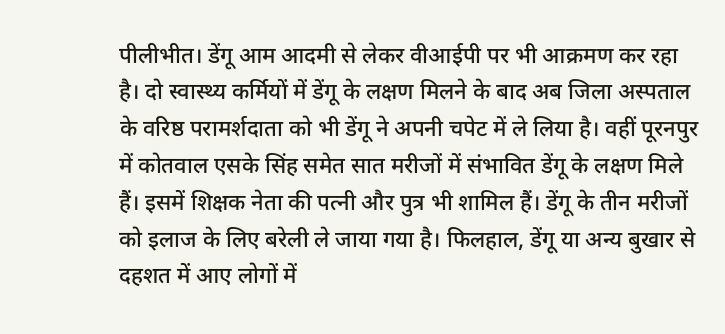पीलीभीत। डेंगू आम आदमी से लेकर वीआईपी पर भी आक्रमण कर रहा है। दो स्वास्थ्य कर्मियों में डेंगू के लक्षण मिलने के बाद अब जिला अस्पताल के वरिष्ठ परामर्शदाता को भी डेंगू ने अपनी चपेट में ले लिया है। वहीं पूरनपुर में कोतवाल एसके सिंह समेत सात मरीजों में संभावित डेंगू के लक्षण मिले हैं। इसमें शिक्षक नेता की पत्नी और पुत्र भी शामिल हैं। डेंगू के तीन मरीजों को इलाज के लिए बरेली ले जाया गया है। फिलहाल, डेंगू या अन्य बुखार से दहशत में आए लोगों में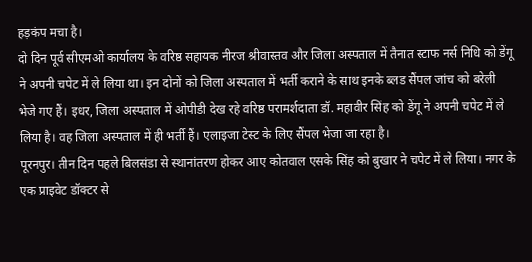हड़कंप मचा है।
दो दिन पूर्व सीएमओ कार्यालय के वरिष्ठ सहायक नीरज श्रीवास्तव और जिला अस्पताल में तैनात स्टाफ नर्स निधि को डेंगू ने अपनी चपेट में ले लिया था। इन दोनों को जिला अस्पताल में भर्ती कराने के साथ इनके ब्लड सैंपल जांच को बरेली भेजे गए हैं। इधर, जिला अस्पताल में ओपीडी देख रहे वरिष्ठ परामर्शदाता डॉ. महावीर सिंह को डेंगू ने अपनी चपेट में ले लिया है। वह जिला अस्पताल में ही भर्ती हैं। एलाइजा टेस्ट के लिए सैंपल भेजा जा रहा है।
पूरनपुर। तीन दिन पहले बिलसंडा से स्थानांतरण होकर आए कोतवाल एसके सिंह को बुखार ने चपेट में ले लिया। नगर के एक प्राइवेट डॉक्टर से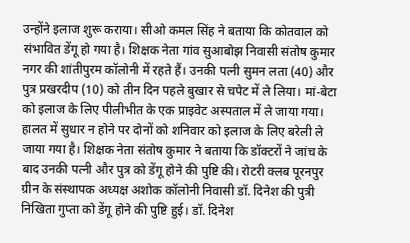उन्होंने इलाज शुरू कराया। सीओ कमल सिंह ने बताया कि कोतवाल को संभावित डेंगू हो गया है। शिक्षक नेता गांव सुआबोझ निवासी संतोष कुमार नगर की शांतीपुरम कॉलोनी में रहते हैं। उनकी पत्नी सुमन लता (40) और पुत्र प्रखरदीप (10) को तीन दिन पहले बुखार से चपेट में ले लिया। मां-बेटा को इलाज के लिए पीलीभीत के एक प्राइवेट अस्पताल में ले जाया गया। हालत में सुधार न होने पर दोनों को शनिवार को इलाज के लिए बरेली ले जाया गया है। शिक्षक नेता संतोष कुमार ने बताया कि डॉक्टरों ने जांच के बाद उनकी पत्नी और पुत्र को डेंगू होने की पुष्टि की। रोटरी क्लब पूरनपुर ग्रीन के संस्थापक अध्यक्ष अशोक कॉलोनी निवासी डॉ. दिनेश की पुत्री निखिता गुप्ता को डेंगू होने की पुष्टि हुई। डॉ. दिनेश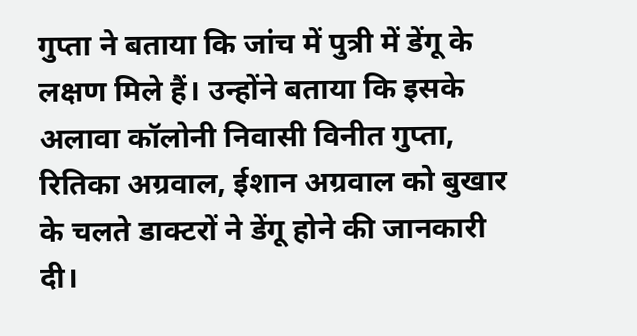गुप्ता ने बताया कि जांच में पुत्री में डेंगू के लक्षण मिले हैं। उन्होंने बताया कि इसके अलावा कॉलोनी निवासी विनीत गुप्ता, रितिका अग्रवाल, ईशान अग्रवाल को बुखार के चलते डाक्टरों ने डेंगू होने की जानकारी दी।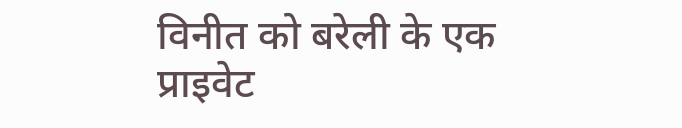विनीत को बरेली के एक प्राइवेट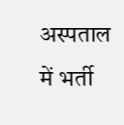अस्पताल में भर्ती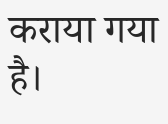कराया गया है।